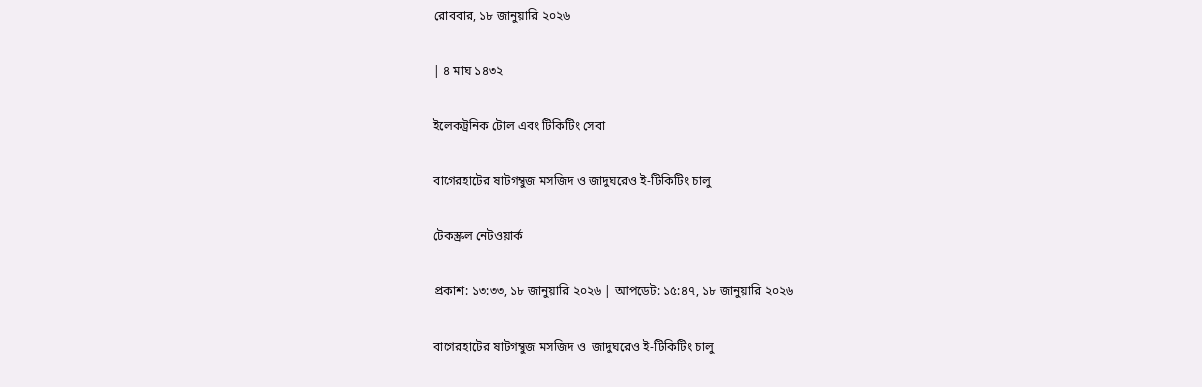রোববার, ১৮ জানুয়ারি ২০২৬

| ৪ মাঘ ১৪৩২

ইলেকট্রনিক টোল এবং টিকিটিং সেবা

বাগেরহাটের ষাটগম্বুজ মসজিদ ও জাদুঘরেও ই-টিকিটিং চালু

টেকস্ক্রল নেটওয়ার্ক

প্রকাশ: ১৩:৩৩, ১৮ জানুয়ারি ২০২৬ | আপডেট: ১৫:৪৭, ১৮ জানুয়ারি ২০২৬

বাগেরহাটের ষাটগম্বুজ মসজিদ ও  জাদুঘরেও ই-টিকিটিং চালু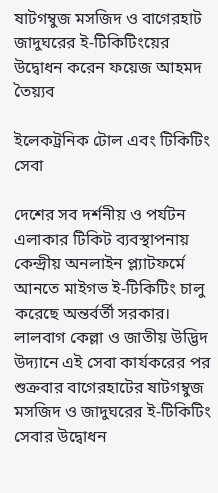ষাটগম্বুজ মসজিদ ও বাগেরহাট জাদুঘরের ই-টিকিটিংয়ের উদ্বোধন করেন ফয়েজ আহমদ তৈয়্যব

ইলেকট্রনিক টোল এবং টিকিটিং সেবা

দেশের সব দর্শনীয় ও পর্যটন এলাকার টিকিট ব্যবস্থাপনায় কেন্দ্রীয় অনলাইন প্ল্যাটফর্মে আনতে মাইগভ ই-টিকিটিং চালু করেছে অন্তর্বর্তী সরকার। লালবাগ কেল্লা ও জাতীয় উদ্ভিদ উদ্যানে এই সেবা কার্যকরের পর শুক্রবার বাগেরহাটের ষাটগম্বুজ মসজিদ ও জাদুঘরের ই-টিকিটিং সেবার উদ্বোধন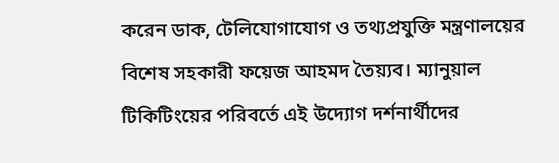করেন ডাক, টেলিযোগাযোগ ও তথ্যপ্রযুক্তি মন্ত্রণালয়ের বিশেষ সহকারী ফয়েজ আহমদ তৈয়্যব। ম্যানুয়াল টিকিটিংয়ের পরিবর্তে এই উদ্যোগ দর্শনার্থীদের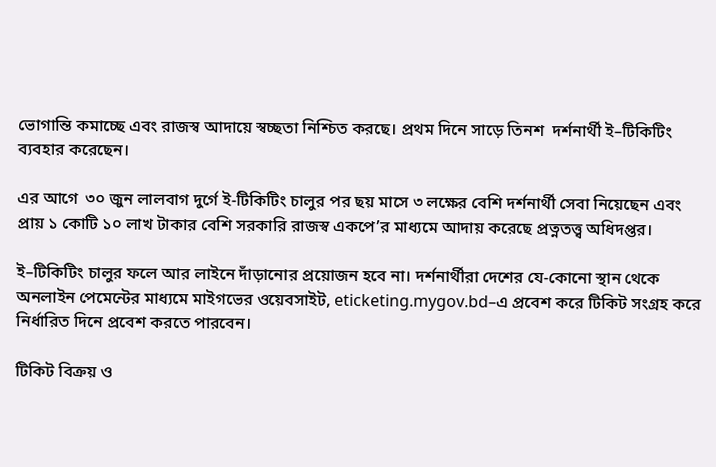ভোগান্তি কমাচ্ছে এবং রাজস্ব আদায়ে স্বচ্ছতা নিশ্চিত করছে। প্রথম দিনে সাড়ে তিনশ  দর্শনার্থী ই–টিকিটিং ব্যবহার করেছেন।

এর আগে  ৩০ জুন লালবাগ দুর্গে ই-টিকিটিং চালুর পর ছয় মাসে ৩ লক্ষের বেশি দর্শনার্থী সেবা নিয়েছেন এবং প্রায় ১ কোটি ১০ লাখ টাকার বেশি সরকারি রাজস্ব একপে’র মাধ্যমে আদায় করেছে প্রত্নতত্ত্ব অধিদপ্তর।

ই–টিকিটিং চালুর ফলে আর লাইনে দাঁড়ানোর প্রয়োজন হবে না। দর্শনার্থীরা দেশের যে-কোনো স্থান থেকে অনলাইন পেমেন্টের মাধ্যমে মাইগভের ওয়েবসাইট, eticketing.mygov.bd–এ প্রবেশ করে টিকিট সংগ্রহ করে নির্ধারিত দিনে প্রবেশ করতে পারবেন।

টিকিট বিক্রয় ও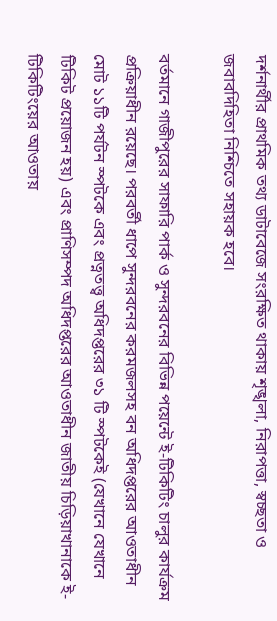দর্শনার্থীর প্রাথমিক তথ্য ডাটাবেজে সংরক্ষিত থাকায় শৃঙ্খলা, নিরাপত্তা, স্বচ্ছতা ও জবাবদিহিতা নিশ্চিতে সহায়ক হবে।

বর্তমানে গাজীপুরের সাফারি পার্ক ও সুন্দরবনের বিভিন্ন পয়েন্টে ই-টিকিটিং চালুর কার্যক্রম প্রক্রিয়াধীন রয়েছে। পরবর্তী ধাপে সুন্দরবনের করমজলসহ বন অধিদপ্তরের আওতাধীন মোট ১১টি পর্যটন স্পটকে এবং প্রত্নতত্ত্ব অধিদপ্তরের ৩১ টি স্পটকেই (যেখানে যেখানে টিকিট প্রয়োজন হয়) এবং প্রাণিসম্পদ অধিদপ্তরের আওতাধীন জাতীয় চিড়িয়াখানাকে ই-টিকিটিংয়ের আওতায়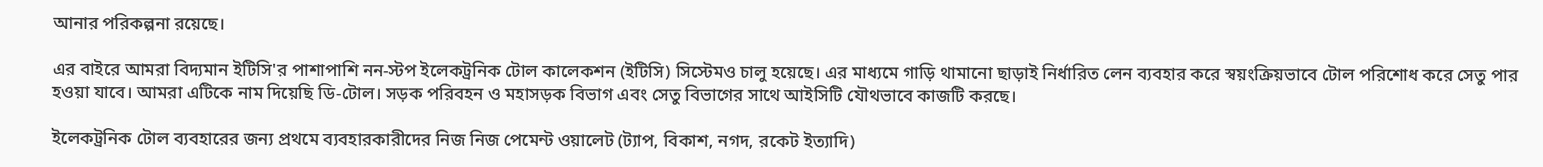আনার পরিকল্পনা রয়েছে।

এর বাইরে আমরা বিদ্যমান ইটিসি'র পাশাপাশি নন-স্টপ ইলেকট্রনিক টোল কালেকশন (ইটিসি) সিস্টেমও চালু হয়েছে। এর মাধ্যমে গাড়ি থামানো ছাড়াই নির্ধারিত লেন ব্যবহার করে স্বয়ংক্রিয়ভাবে টোল পরিশোধ করে সেতু পার হওয়া যাবে। আমরা এটিকে নাম দিয়েছি ডি-টোল। সড়ক পরিবহন ও মহাসড়ক বিভাগ এবং সেতু বিভাগের সাথে আইসিটি যৌথভাবে কাজটি করছে।

ইলেকট্রনিক টোল ব্যবহারের জন্য প্রথমে ব্যবহারকারীদের নিজ নিজ পেমেন্ট ওয়ালেট (ট্যাপ, বিকাশ, নগদ, রকেট ইত্যাদি)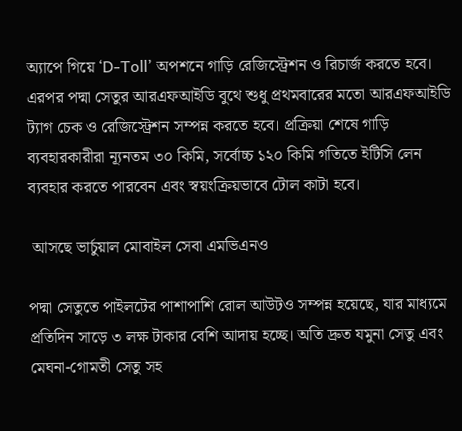অ্যাপে গিয়ে ‘D-Toll’ অপশনে গাড়ি রেজিস্ট্রেশন ও রিচার্জ করতে হবে। এরপর পদ্মা সেতুর আরএফআইডি বুথে শুধু প্রথমবারের মতো আরএফআইডি ট্যাগ চেক ও রেজিস্ট্রেশন সম্পন্ন করতে হবে। প্রক্রিয়া শেষে গাড়ি ব্যবহারকারীরা ন্যূনতম ৩০ কিমি, সর্বোচ্চ ১২০ কিমি গতিতে ইটিসি লেন ব্যবহার করতে পারবেন এবং স্বয়ংক্রিয়ভাবে টোল কাটা হবে।

 আসছে ভার্চুয়াল মোবাইল সেবা এমভিএনও

পদ্মা সেতুতে পাইলটের পাশাপাশি রোল আউটও সম্পন্ন হয়েছে, যার মাধ্যমে প্রতিদিন সাড়ে ৩ লক্ষ টাকার বেশি আদায় হচ্ছে। অতি দ্রুত যমুনা সেতু এবং মেঘনা-গোমতী সেতু সহ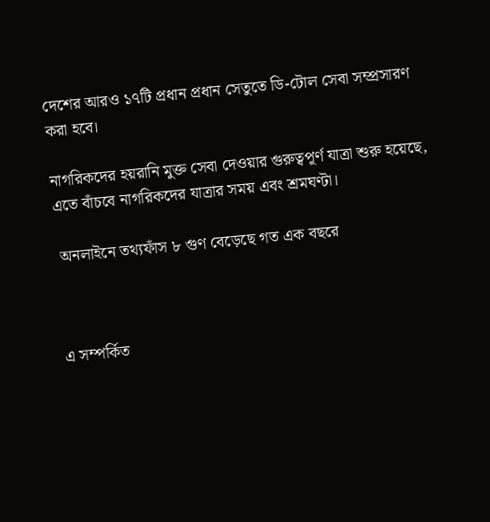দেশের আরও ১৭টি প্রধান প্রধান সেতুতে ডি-টোল সেবা সম্প্রসারণ করা হবে।

নাগরিকদের হয়রানি মুক্ত সেবা দেওয়ার গুরুত্বপূর্ণ যাত্রা শুরু হয়েছে, এতে বাঁচবে নাগরিকদের যাত্রার সময় এবং শ্রমঘণ্টা।

 অনলাইনে তথ্যফাঁস ৮ গুণ বেড়েছে গত এক বছরে



এ সম্পর্কিত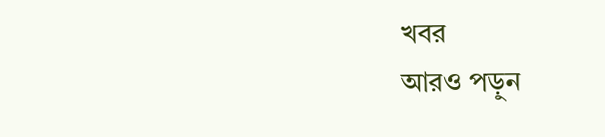খবর
আরও পড়ুন